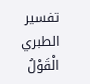تفسير الطبري
الْقَوْلُ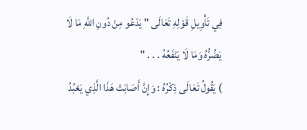فِي تَأْوِيلِ قَوْلِهِ تَعَالَى " يَدْعُو مِنْ دُونِ اللَّهِ مَا لَا يَضُرُّهُ وَمَا لَا يَنْفَعُهُ . . . "
) يَقُولُ تَعَالَى ذِكْرُهُ : وَإِنَّ أَصَابَتْ هَذَا الَّذِي يَعْبُدُ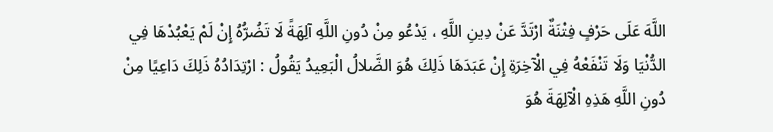اللَّهَ عَلَى حَرْفٍ فِتْنَةٌ ارْتَدَّ عَنْ دِينِ اللَّهِ ، يَدْعُو مِنْ دُونِ اللَّهِ آلِهَةً لَا تَضُرُّهُ إِنْ لَمْ يَعْبُدْهَا فِي الدُّنْيَا وَلَا تَنْفَعْهُ فِي الْآخِرَةِ إِنْ عَبَدَهَا ذَلِكَ هُوَ الضَّلالُ الْبَعِيدُ يَقُولُ : ارْتِدَادُهُ ذَلِكَ دَاعِيًا مِنْ دُونِ اللَّهِ هَذِهِ الْآلِهَةَ هُوَ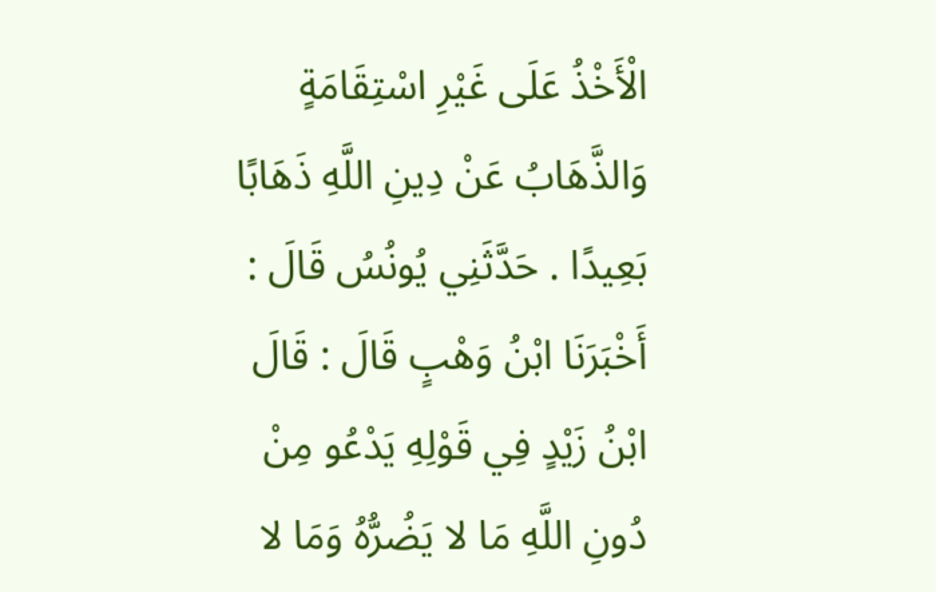الْأَخْذُ عَلَى غَيْرِ اسْتِقَامَةٍ وَالذَّهَابُ عَنْ دِينِ اللَّهِ ذَهَابًا بَعِيدًا . حَدَّثَنِي يُونُسُ قَالَ : أَخْبَرَنَا ابْنُ وَهْبٍ قَالَ : قَالَ ابْنُ زَيْدٍ فِي قَوْلِهِ يَدْعُو مِنْ دُونِ اللَّهِ مَا لا يَضُرُّهُ وَمَا لا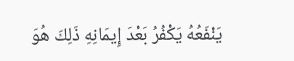يَنْفَعُهُ يَكْفُرُ بَعْدَ إِيمَانِهِ ذَلِكَ هُوَ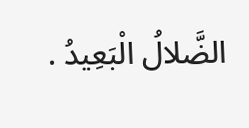الضَّلالُ الْبَعِيدُ .